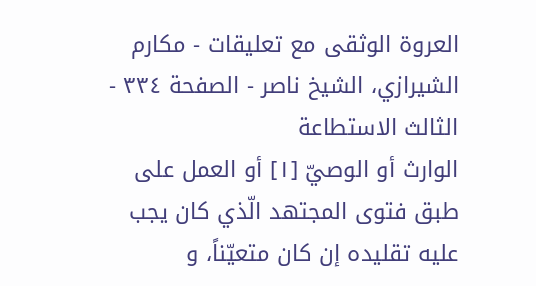العروة الوثقى مع تعليقات - مكارم الشيرازي، الشيخ ناصر - الصفحة ٣٣٤ - الثالث الاستطاعة
الوارث أو الوصيّ [١] أو العمل على طبق فتوى المجتهد الّذي كان يجب عليه تقليده إن كان متعيّناً، و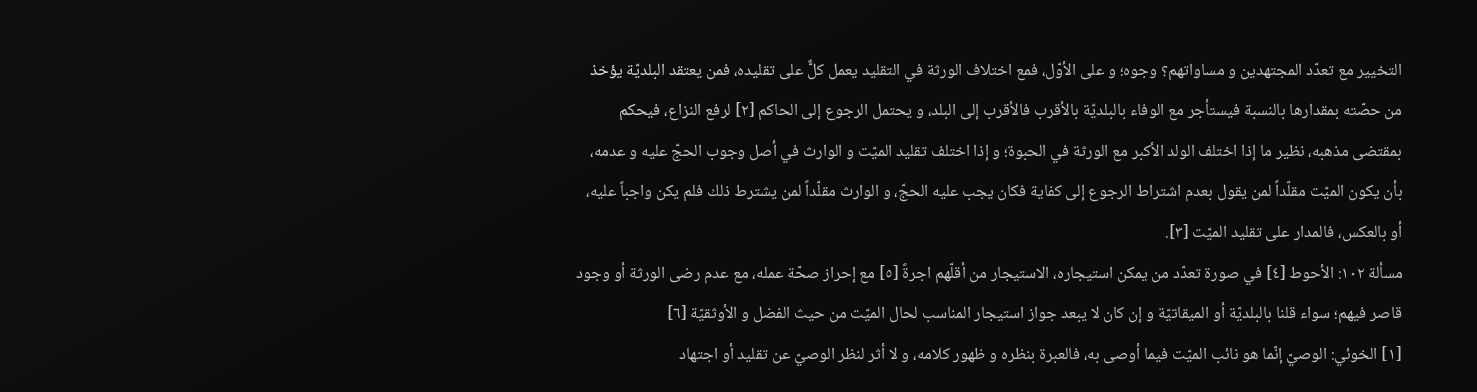التخيير مع تعدّد المجتهدين و مساواتهم؟ وجوه؛ و على الأوّل، فمع اختلاف الورثة في التقليد يعمل كلٌّ على تقليده، فمن يعتقد البلديّة يؤخذ من حصّته بمقدارها بالنسبة فيستأجر مع الوفاء بالبلديّة بالأقرب فالأقرب إلى البلد، و يحتمل الرجوع إلى الحاكم [٢] لرفع النزاع، فيحكم بمقتضى مذهبه، نظير ما إذا اختلف الولد الأكبر مع الورثة في الحبوة؛ و إذا اختلف تقليد الميّت و الوارث في أصل وجوب الحجّ عليه و عدمه، بأن يكون الميّت مقلّداً لمن يقول بعدم اشتراط الرجوع إلى كفاية فكان يجب عليه الحجّ، و الوارث مقلّداً لمن يشترط ذلك فلم يكن واجباً عليه، أو بالعكس، فالمدار على تقليد الميّت [٣].
مسألة ١٠٢: الأحوط [٤] في صورة تعدّد من يمكن استيجاره، الاستيجار من أقلّهم اجرةً [٥] مع إحراز صحّة عمله، مع عدم رضى الورثة أو وجود قاصر فيهم؛ سواء قلنا بالبلديّة أو الميقاتيّة و إن كان لا يبعد جواز استيجار المناسب لحال الميّت من حيث الفضل و الأوثقيّة [٦]
[١] الخوئي: الوصيّ إنّما هو نائب الميّت فيما أوصى به، فالعبرة بنظره و ظهور كلامه، و لا أثر لنظر الوصيّ عن تقليد أو اجتهاد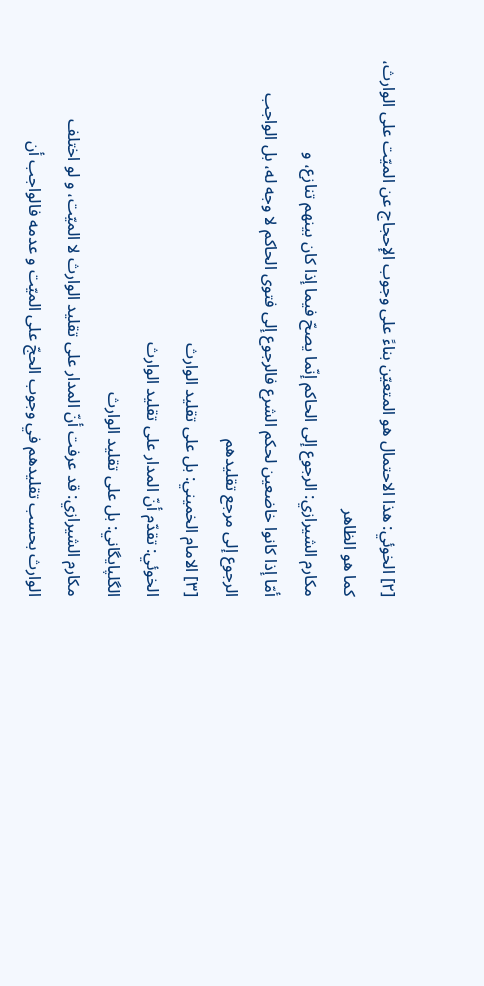[٢] الخوئي: هذا الاحتمال هو المتعيّن بناءً على وجوب الإحجاج عن الميّت على الوارث، كما هو الظاهر
مكارم الشيرازي: الرجوع إلى الحاكم إنّما يصحّ فيما إذا كان بينهم تنازع، و
أمّا إذا كانوا خاضعين لحكم الشرع فالرجوع إلى فتوى الحاكم لا وجه له، بل الواجب
الرجوع إلى مرجع تقليدهم
[٣] الامام الخميني: بل على تقليد الوارث
الخوئي: تقدّم أنّ المدار على تقليد الوارث
الگلپايگاني: بل على تقليد الوارث
مكارم الشيرازي: قد عرفت أنّ المدار على تقليد الوارث لا الميّت، و لو اختلف
الوارث بحسب تقليدهم في وجوب الحجّ على الميّت و عدمه فالواجب أن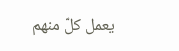يعمل كلّ منهم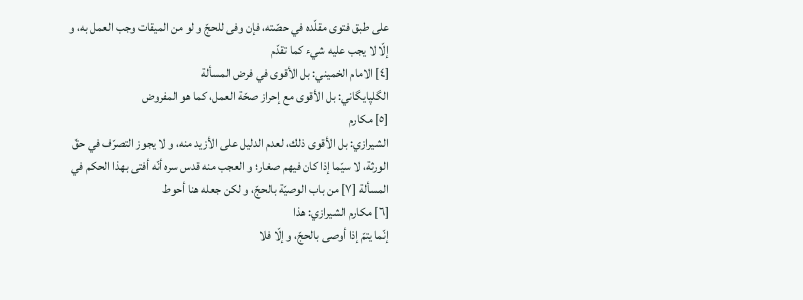على طبق فتوى مقلّده في حصّته، فإن وفى للحجّ و لو من الميقات وجب العمل به، و
إلّا لا يجب عليه شيء كما تقدّم
[٤] الامام الخميني: بل الأقوى في فرض المسألة
الگلپايگاني: بل الأقوى مع إحراز صحّة العمل، كما هو المفروض
[٥] مكارم
الشيرازي: بل الأقوى ذلك، لعدم الدليل على الأزيد منه، و لا يجوز التصرّف في حقّ
الورثة، لا سيّما إذا كان فيهم صغار؛ و العجب منه قدس سره أنّه أفتى بهذا الحكم في
المسألة [٧] من باب الوصيّة بالحجّ، و لكن جعله هنا أحوط
[٦] مكارم الشيرازي: هذا
إنّما يتمّ إذا أوصى بالحجّ، و إلّا فلا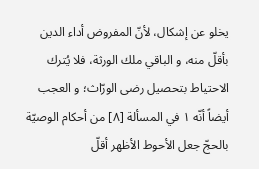يخلو عن إشكال، لأنّ المفروض أداء الدين
بأقلّ منه، و الباقي ملك الورثة، فلا يُترك الاحتياط بتحصيل رضى الورّاث؛ و العجب
أيضاً أنّه ١ في المسألة [٨] من أحكام الوصيّة بالحجّ جعل الأحوط الأظهر أقلّ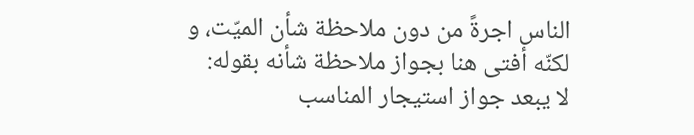الناس اجرةً من دون ملاحظة شأن الميّت، و لكنّه أفتى هنا بجواز ملاحظة شأنه بقوله:
لا يبعد جواز استيجار المناسب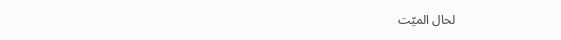لحال الميّت